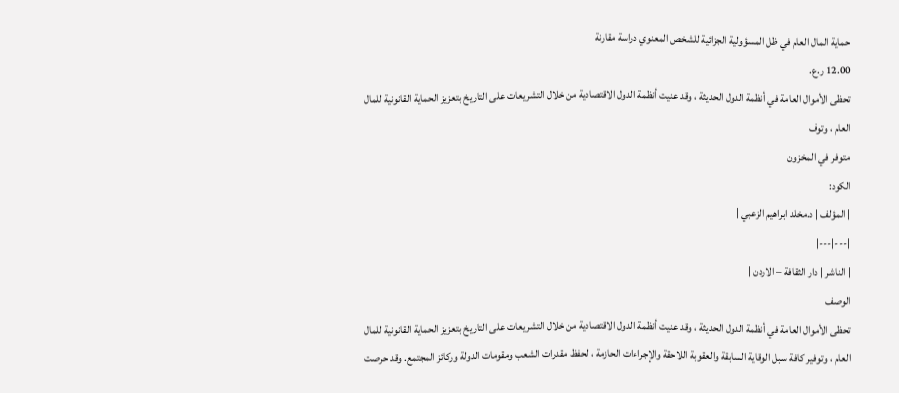حماية المال العام في ظل المسؤولية الجزائية للشخص المعنوي دراسة مقارنة
12.00 ر.ع.
تحظى الأموال العامة في أنظمة الدول الحديثة ، وقد عنيت أنظمة الدول الاقتصادية من خلال التشريعات على التاريخ بتعزيز الحماية القانونية للمال العام ، وتوف
متوفر في المخزون
الكود:
| المؤلف | د.مخلد ابراهيم الزعبي |
|---|---|
| الناشر | دار الثقافة – الاردن |
الوصف
تحظى الأموال العامة في أنظمة الدول الحديثة ، وقد عنيت أنظمة الدول الاقتصادية من خلال التشريعات على التاريخ بتعزيز الحماية القانونية للمال العام ، وتوفير كافة سبل الوقاية السابقة والعقوبة اللاحقة والإجراءات الحازمة ، لحفظ مقدرات الشعب ومقومات الدولة وركائز المجتمع. وقد حرصت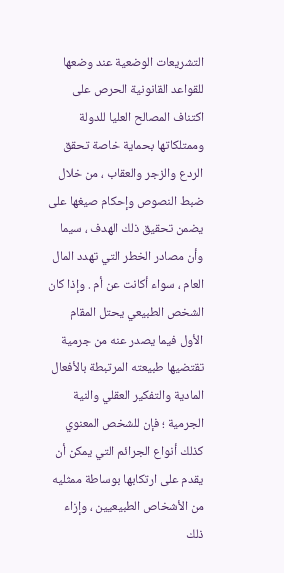التشريعات الوضعية عند وضعها للقواعد القانونية الحرص على اكتناف المصالح العليا للدولة وممتلكاتها بحماية خاصة تحقق الردع والزجر والعقاب ، من خلال ضبط النصوص وإحكام صيغها على يضمن تحقيق ذلك الهدف ، سيما وأن مصادر الخطر التي تهدد المال العام ، سواء أكانت عن أم . وإذا كان الشخص الطبيعي يحتل المقام الأول فيما يصدر عنه من جرمية تقتضيها طبيعته المرتبطة بالأفعال المادية والتفكير العقلي والنية الجرمية ؛ فإن للشخص المعنوي كذلك أنواع الجرائم التي يمكن أن يقدم على ارتكابها بوساطة ممثليه من الأشخاص الطبيعيين ، وإزاء ذلك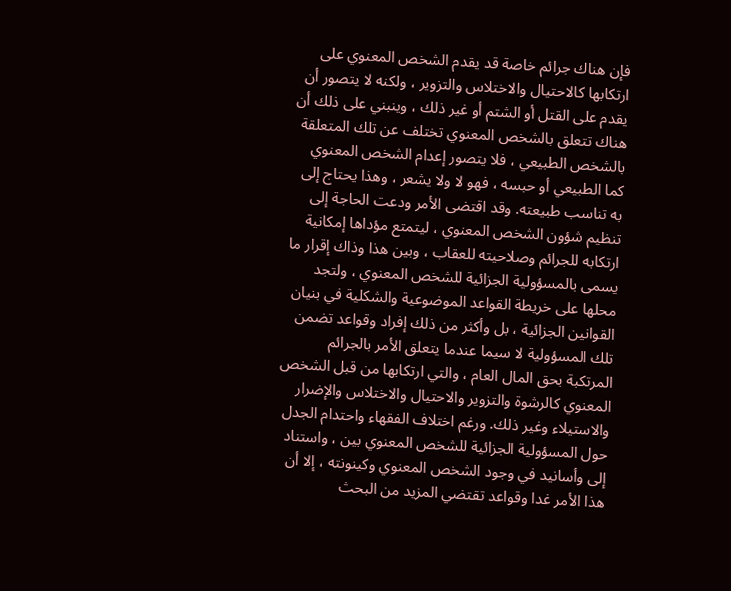فإن هناك جرائم خاصة قد يقدم الشخص المعنوي على ارتكابها كالاحتيال والاختلاس والتزوير ، ولكنه لا يتصور أن يقدم على القتل أو الشتم أو غير ذلك ، وينبني على ذلك أن هناك تتعلق بالشخص المعنوي تختلف عن تلك المتعلقة بالشخص الطبيعي ، فلا يتصور إعدام الشخص المعنوي كما الطبيعي أو حبسه ، فهو لا ولا يشعر ، وهذا يحتاج إلى به تناسب طبيعته. وقد اقتضى الأمر ودعت الحاجة إلى تنظيم شؤون الشخص المعنوي ، ليتمتع مؤداها إمكانية ارتكابه للجرائم وصلاحيته للعقاب ، وبين هذا وذاك إقرار ما يسمى بالمسؤولية الجزائية للشخص المعنوي ، ولتجد محلها على خريطة القواعد الموضوعية والشكلية في بنيان القوانين الجزائية ، بل وأكثر من ذلك إفراد وقواعد تضمن تلك المسؤولية لا سيما عندما يتعلق الأمر بالجرائم المرتكبة بحق المال العام ، والتي ارتكابها من قبل الشخص المعنوي كالرشوة والتزوير والاحتيال والاختلاس والإضرار والاستيلاء وغير ذلك. ورغم اختلاف الفقهاء واحتدام الجدل حول المسؤولية الجزائية للشخص المعنوي بين ، واستناد إلى وأسانيد في وجود الشخص المعنوي وكينونته ، إلا أن هذا الأمر غدا وقواعد تقتضي المزيد من البحث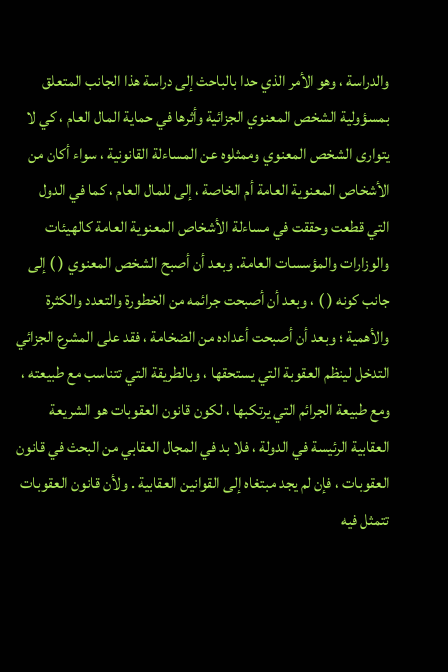والدراسة ، وهو الأمر الذي حدا بالباحث إلى دراسة هذا الجانب المتعلق بمسؤولية الشخص المعنوي الجزائية وأثرها في حماية المال العام ، كي لا يتوارى الشخص المعنوي وممثلوه عن المساءلة القانونية ، سواء أكان من الأشخاص المعنوية العامة أم الخاصة ، إلى للمال العام ، كما في الدول التي قطعت وحققت في مساءلة الأشخاص المعنوية العامة كالهيئات والوزارات والمؤسسات العامة. وبعد أن أصبح الشخص المعنوي ( ) إلى جانب كونه ( ) ، وبعد أن أصبحت جرائمه من الخطورة والتعدد والكثرة والأهمية ؛ وبعد أن أصبحت أعداده من الضخامة ، فقد على المشرع الجزائي التدخل لينظم العقوبة التي يستحقها ، وبالطريقة التي تتناسب مع طبيعته ، ومع طبيعة الجرائم التي يرتكبها ، لكون قانون العقوبات هو الشريعة العقابية الرئيسة في الدولة ، فلا بد في المجال العقابي من البحث في قانون العقوبات ، فإن لم يجد مبتغاه إلى القوانين العقابية . ولأن قانون العقوبات تتمثل فيه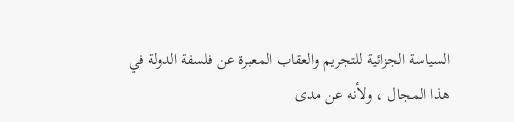السياسة الجزائية للتجريم والعقاب المعبرة عن فلسفة الدولة في هذا المجال ، ولأنه عن مدى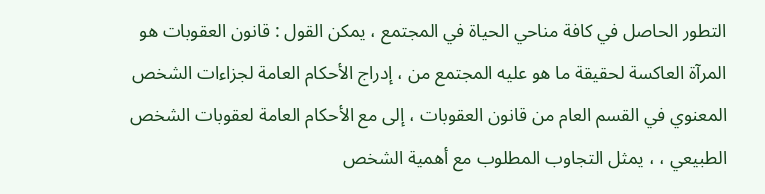التطور الحاصل في كافة مناحي الحياة في المجتمع ، يمكن القول : قانون العقوبات هو المرآة العاكسة لحقيقة ما هو عليه المجتمع من ، إدراج الأحكام العامة لجزاءات الشخص المعنوي في القسم العام من قانون العقوبات ، إلى مع الأحكام العامة لعقوبات الشخص الطبيعي ، ، يمثل التجاوب المطلوب مع أهمية الشخص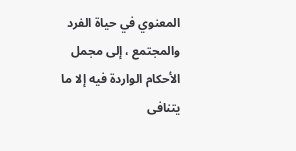المعنوي في حياة الفرد والمجتمع ، إلى مجمل الأحكام الواردة فيه إلا ما يتنافى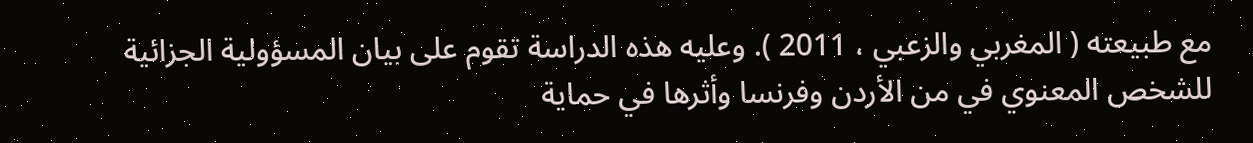مع طبيعته ( المغربي والزعبي ، 2011 ). وعليه هذه الدراسة تقوم على بيان المسؤولية الجزائية للشخص المعنوي في من الأردن وفرنسا وأثرها في حماية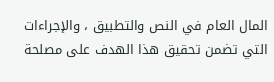المال العام في النص والتطبيق ، والإجراءات التي تضمن تحقيق هذا الهدف على مصلحة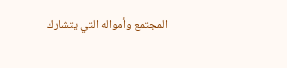المجتمع وأمواله التي يتشارك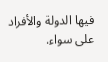فيها الدولة والأفراد على سواء.